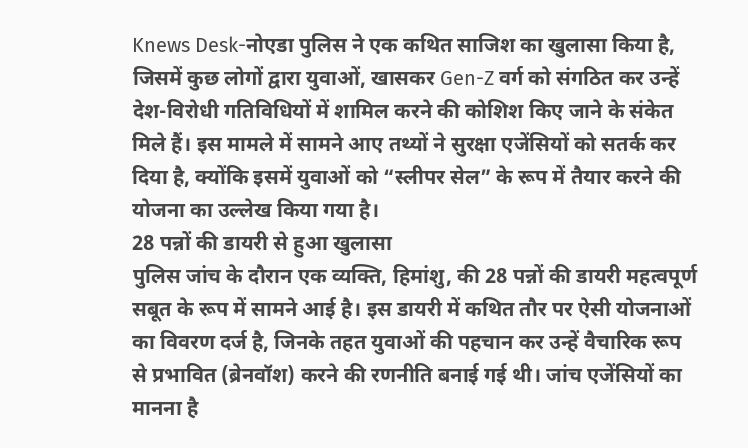Knews Desk-नोएडा पुलिस ने एक कथित साजिश का खुलासा किया है, जिसमें कुछ लोगों द्वारा युवाओं, खासकर Gen-Z वर्ग को संगठित कर उन्हें देश-विरोधी गतिविधियों में शामिल करने की कोशिश किए जाने के संकेत मिले हैं। इस मामले में सामने आए तथ्यों ने सुरक्षा एजेंसियों को सतर्क कर दिया है, क्योंकि इसमें युवाओं को “स्लीपर सेल” के रूप में तैयार करने की योजना का उल्लेख किया गया है।
28 पन्नों की डायरी से हुआ खुलासा
पुलिस जांच के दौरान एक व्यक्ति, हिमांशु, की 28 पन्नों की डायरी महत्वपूर्ण सबूत के रूप में सामने आई है। इस डायरी में कथित तौर पर ऐसी योजनाओं का विवरण दर्ज है, जिनके तहत युवाओं की पहचान कर उन्हें वैचारिक रूप से प्रभावित (ब्रेनवॉश) करने की रणनीति बनाई गई थी। जांच एजेंसियों का मानना है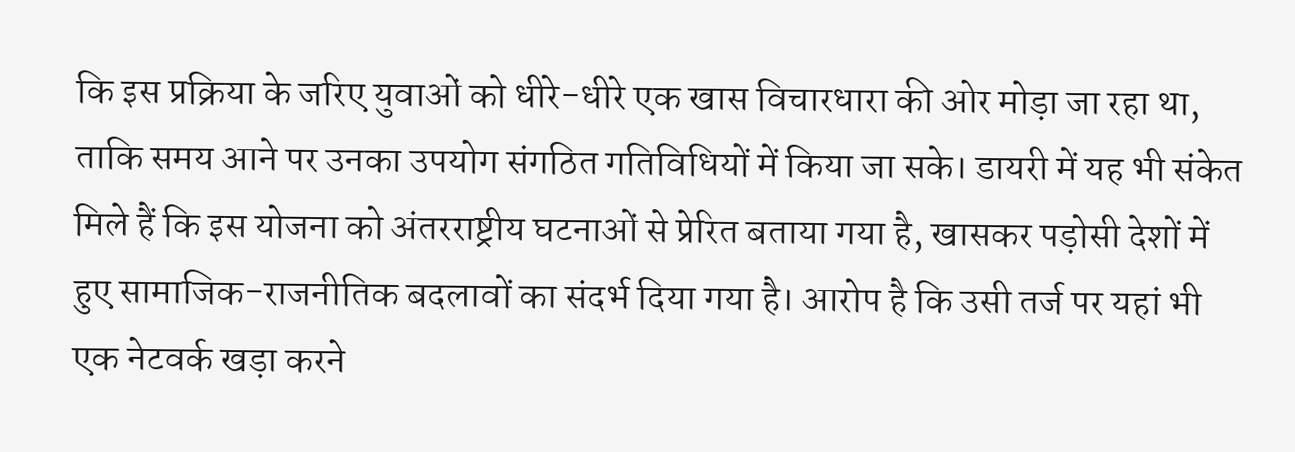कि इस प्रक्रिया के जरिए युवाओं को धीरे-धीरे एक खास विचारधारा की ओर मोड़ा जा रहा था, ताकि समय आने पर उनका उपयोग संगठित गतिविधियों में किया जा सके। डायरी में यह भी संकेत मिले हैं कि इस योजना को अंतरराष्ट्रीय घटनाओं से प्रेरित बताया गया है, खासकर पड़ोसी देशों में हुए सामाजिक-राजनीतिक बदलावों का संदर्भ दिया गया है। आरोप है कि उसी तर्ज पर यहां भी एक नेटवर्क खड़ा करने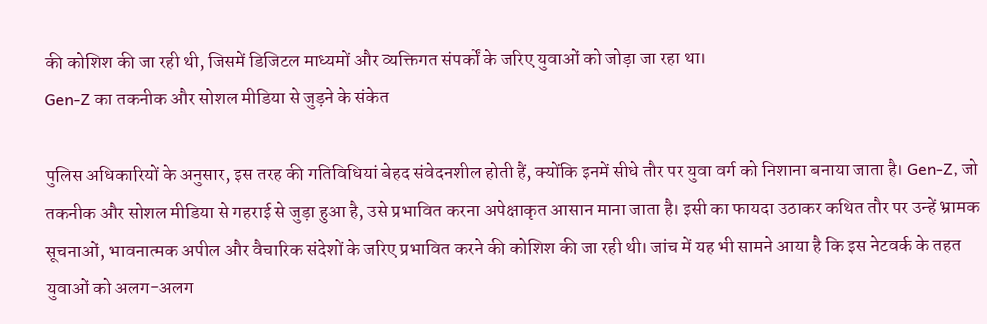की कोशिश की जा रही थी, जिसमें डिजिटल माध्यमों और व्यक्तिगत संपर्कों के जरिए युवाओं को जोड़ा जा रहा था।
Gen-Z का तकनीक और सोशल मीडिया से जुड़ने के संकेत

पुलिस अधिकारियों के अनुसार, इस तरह की गतिविधियां बेहद संवेदनशील होती हैं, क्योंकि इनमें सीधे तौर पर युवा वर्ग को निशाना बनाया जाता है। Gen-Z, जो तकनीक और सोशल मीडिया से गहराई से जुड़ा हुआ है, उसे प्रभावित करना अपेक्षाकृत आसान माना जाता है। इसी का फायदा उठाकर कथित तौर पर उन्हें भ्रामक सूचनाओं, भावनात्मक अपील और वैचारिक संदेशों के जरिए प्रभावित करने की कोशिश की जा रही थी। जांच में यह भी सामने आया है कि इस नेटवर्क के तहत युवाओं को अलग-अलग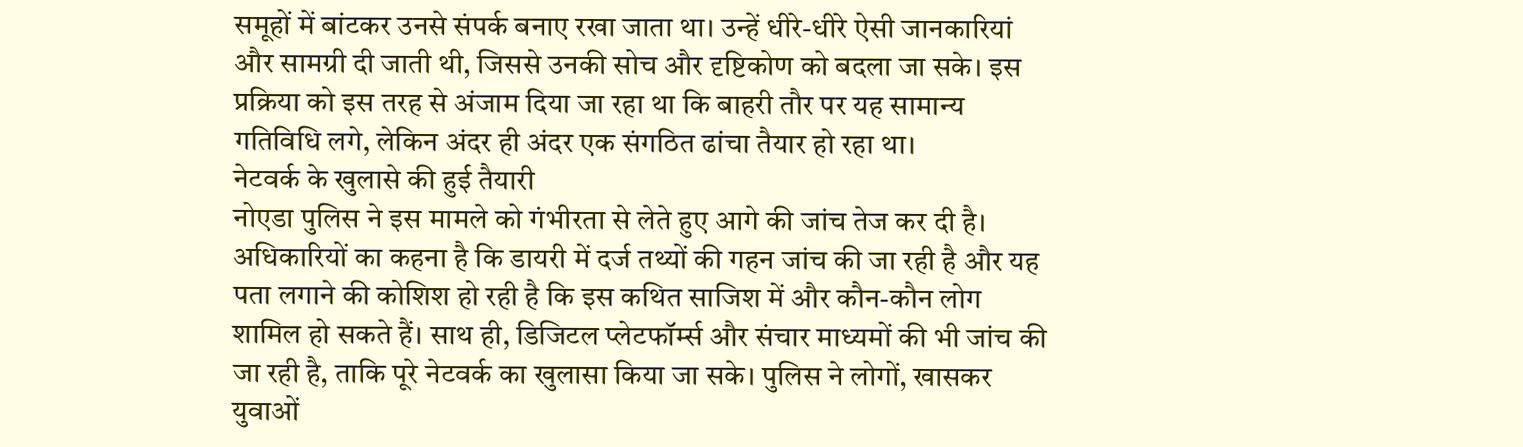समूहों में बांटकर उनसे संपर्क बनाए रखा जाता था। उन्हें धीरे-धीरे ऐसी जानकारियां और सामग्री दी जाती थी, जिससे उनकी सोच और दृष्टिकोण को बदला जा सके। इस प्रक्रिया को इस तरह से अंजाम दिया जा रहा था कि बाहरी तौर पर यह सामान्य गतिविधि लगे, लेकिन अंदर ही अंदर एक संगठित ढांचा तैयार हो रहा था।
नेटवर्क के खुलासे की हुई तैयारी
नोएडा पुलिस ने इस मामले को गंभीरता से लेते हुए आगे की जांच तेज कर दी है। अधिकारियों का कहना है कि डायरी में दर्ज तथ्यों की गहन जांच की जा रही है और यह पता लगाने की कोशिश हो रही है कि इस कथित साजिश में और कौन-कौन लोग शामिल हो सकते हैं। साथ ही, डिजिटल प्लेटफॉर्म्स और संचार माध्यमों की भी जांच की जा रही है, ताकि पूरे नेटवर्क का खुलासा किया जा सके। पुलिस ने लोगों, खासकर युवाओं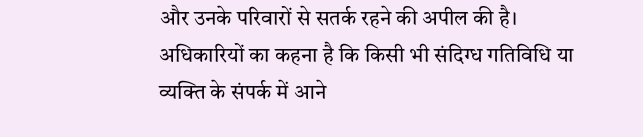और उनके परिवारों से सतर्क रहने की अपील की है। अधिकारियों का कहना है कि किसी भी संदिग्ध गतिविधि या व्यक्ति के संपर्क में आने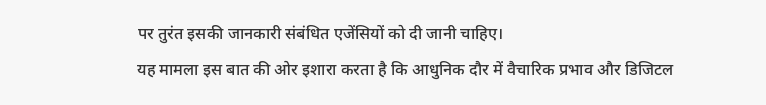पर तुरंत इसकी जानकारी संबंधित एजेंसियों को दी जानी चाहिए।
यह मामला इस बात की ओर इशारा करता है कि आधुनिक दौर में वैचारिक प्रभाव और डिजिटल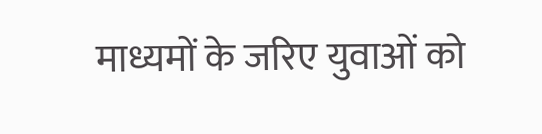माध्यमों के जरिए युवाओं को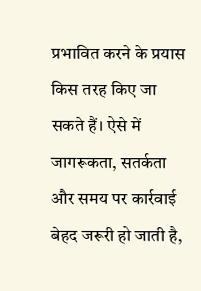प्रभावित करने के प्रयास किस तरह किए जा सकते हैं। ऐसे में जागरूकता, सतर्कता और समय पर कार्रवाई बेहद जरूरी हो जाती है,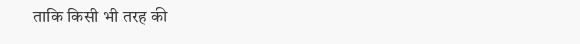ताकि किसी भी तरह की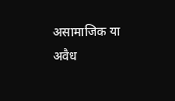असामाजिक या अवैध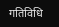गतिविधि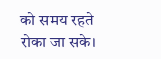को समय रहते रोका जा सके।